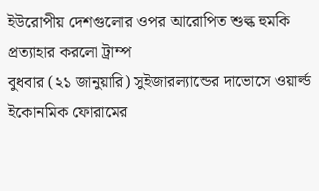ইউরোপীয় দেশগুলোর ওপর আরোপিত শুল্ক হুমকি প্রত্যাহার করলো ট্রাম্প
বুধবার (২১ জানুয়ারি) সুইজারল্যান্ডের দাভোসে ওয়ার্ল্ড ইকোনমিক ফোরামের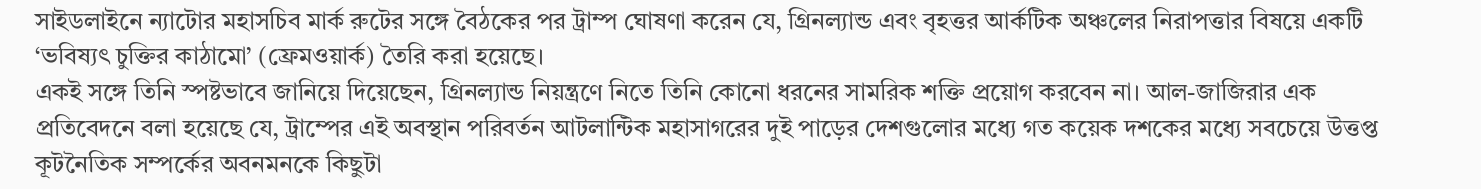সাইডলাইনে ন্যাটোর মহাসচিব মার্ক রুটের সঙ্গে বৈঠকের পর ট্রাম্প ঘোষণা করেন যে, গ্রিনল্যান্ড এবং বৃহত্তর আর্কটিক অঞ্চলের নিরাপত্তার বিষয়ে একটি ‘ভবিষ্যৎ চুক্তির কাঠামো’ (ফ্রেমওয়ার্ক) তৈরি করা হয়েছে।
একই সঙ্গে তিনি স্পষ্টভাবে জানিয়ে দিয়েছেন, গ্রিনল্যান্ড নিয়ন্ত্রণে নিতে তিনি কোনো ধরনের সামরিক শক্তি প্রয়োগ করবেন না। আল-জাজিরার এক প্রতিবেদনে বলা হয়েছে যে, ট্রাম্পের এই অবস্থান পরিবর্তন আটলান্টিক মহাসাগরের দুই পাড়ের দেশগুলোর মধ্যে গত কয়েক দশকের মধ্যে সবচেয়ে উত্তপ্ত কূটনৈতিক সম্পর্কের অবনমনকে কিছুটা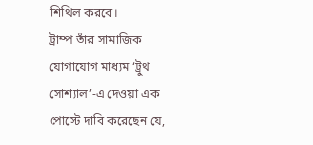শিথিল করবে।
ট্রাম্প তাঁর সামাজিক যোগাযোগ মাধ্যম ‘ট্রুথ সোশ্যাল’-এ দেওয়া এক পোস্টে দাবি করেছেন যে,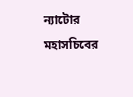ন্যাটোর মহাসচিবের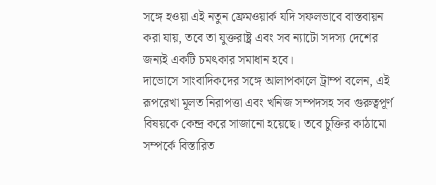সঙ্গে হওয়া এই নতুন ফ্রেমওয়ার্ক যদি সফলভাবে বাস্তবায়ন করা যায়, তবে তা যুক্তরাষ্ট্র এবং সব ন্যাটো সদস্য দেশের জন্যই একটি চমৎকার সমাধান হবে।
দাভোসে সাংবাদিকদের সঙ্গে আলাপকালে ট্রাম্প বলেন, এই রূপরেখা মূলত নিরাপত্তা এবং খনিজ সম্পদসহ সব গুরুত্বপূর্ণ বিষয়কে কেন্দ্র করে সাজানো হয়েছে। তবে চুক্তির কাঠামো সম্পর্কে বিস্তারিত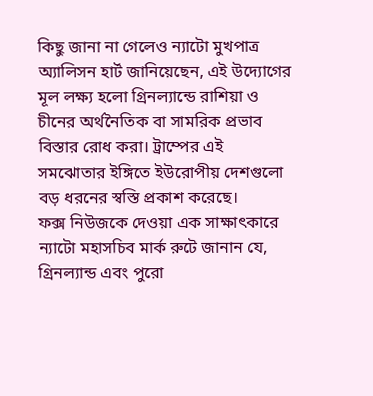কিছু জানা না গেলেও ন্যাটো মুখপাত্র অ্যালিসন হার্ট জানিয়েছেন, এই উদ্যোগের মূল লক্ষ্য হলো গ্রিনল্যান্ডে রাশিয়া ও চীনের অর্থনৈতিক বা সামরিক প্রভাব বিস্তার রোধ করা। ট্রাম্পের এই সমঝোতার ইঙ্গিতে ইউরোপীয় দেশগুলো বড় ধরনের স্বস্তি প্রকাশ করেছে।
ফক্স নিউজকে দেওয়া এক সাক্ষাৎকারে ন্যাটো মহাসচিব মার্ক রুটে জানান যে, গ্রিনল্যান্ড এবং পুরো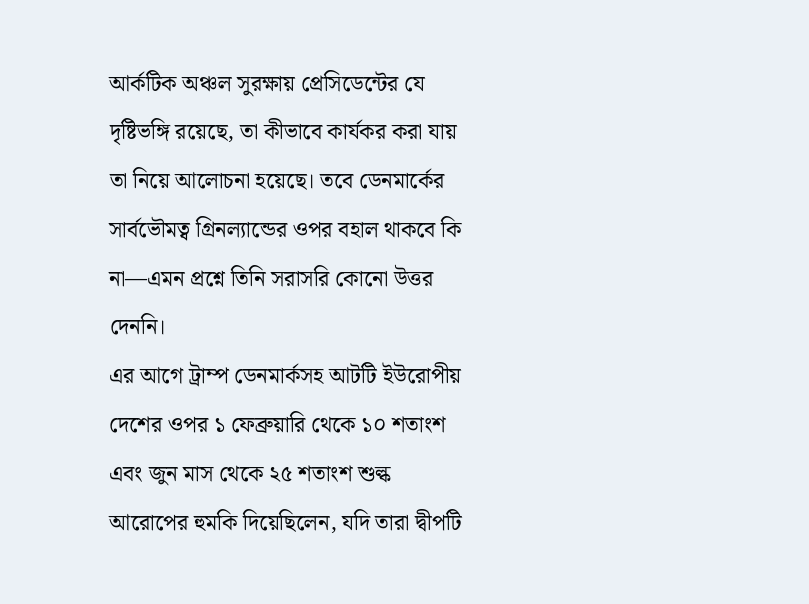আর্কটিক অঞ্চল সুরক্ষায় প্রেসিডেন্টের যে দৃষ্টিভঙ্গি রয়েছে, তা কীভাবে কার্যকর করা যায় তা নিয়ে আলোচনা হয়েছে। তবে ডেনমার্কের সার্বভৌমত্ব গ্রিনল্যান্ডের ওপর বহাল থাকবে কি না—এমন প্রশ্নে তিনি সরাসরি কোনো উত্তর দেননি।
এর আগে ট্রাম্প ডেনমার্কসহ আটটি ইউরোপীয় দেশের ওপর ১ ফেব্রুয়ারি থেকে ১০ শতাংশ এবং জুন মাস থেকে ২৫ শতাংশ শুল্ক আরোপের হুমকি দিয়েছিলেন, যদি তারা দ্বীপটি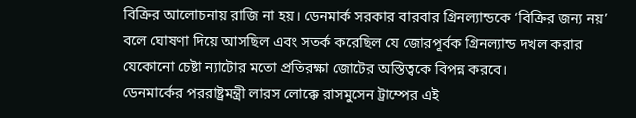বিক্রির আলোচনায় রাজি না হয়। ডেনমার্ক সরকার বারবার গ্রিনল্যান্ডকে ‘বিক্রির জন্য নয়’ বলে ঘোষণা দিয়ে আসছিল এবং সতর্ক করেছিল যে জোরপূর্বক গ্রিনল্যান্ড দখল করার যেকোনো চেষ্টা ন্যাটোর মতো প্রতিরক্ষা জোটের অস্তিত্বকে বিপন্ন করবে।
ডেনমার্কের পররাষ্ট্রমন্ত্রী লারস লোক্কে রাসমুসেন ট্রাম্পের এই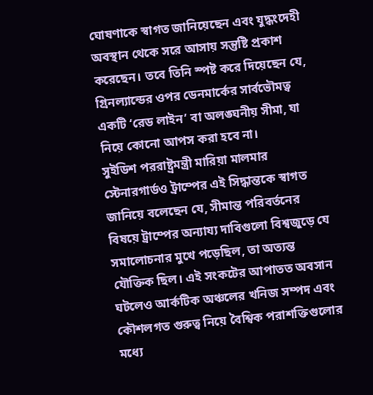ঘোষণাকে স্বাগত জানিয়েছেন এবং যুদ্ধংদেহী অবস্থান থেকে সরে আসায় সন্তুষ্টি প্রকাশ করেছেন। তবে তিনি স্পষ্ট করে দিয়েছেন যে, গ্রিনল্যান্ডের ওপর ডেনমার্কের সার্বভৌমত্ব একটি ‘রেড লাইন’ বা অলঙ্ঘনীয় সীমা, যা নিয়ে কোনো আপস করা হবে না।
সুইডিশ পররাষ্ট্রমন্ত্রী মারিয়া মালমার স্টেনারগার্ডও ট্রাম্পের এই সিদ্ধান্তকে স্বাগত জানিয়ে বলেছেন যে, সীমান্ত পরিবর্তনের বিষয়ে ট্রাম্পের অন্যায্য দাবিগুলো বিশ্বজুড়ে যে সমালোচনার মুখে পড়েছিল, তা অত্যন্ত যৌক্তিক ছিল। এই সংকটের আপাতত অবসান ঘটলেও আর্কটিক অঞ্চলের খনিজ সম্পদ এবং কৌশলগত গুরুত্ব নিয়ে বৈশ্বিক পরাশক্তিগুলোর মধ্যে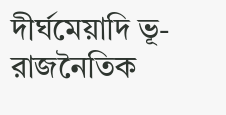দীর্ঘমেয়াদি ভূ-রাজনৈতিক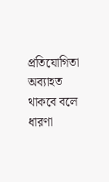প্রতিযোগিতা অব্যাহত থাকবে বলে ধারণা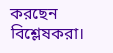করছেন বিশ্লেষকরা।